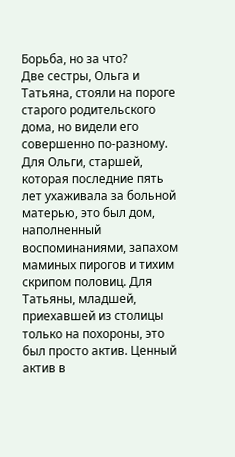Борьба, но за что?
Две сестры, Ольга и Татьяна, стояли на пороге старого родительского дома, но видели его совершенно по-разному. Для Ольги, старшей, которая последние пять лет ухаживала за больной матерью, это был дом, наполненный воспоминаниями, запахом маминых пирогов и тихим скрипом половиц. Для Татьяны, младшей, приехавшей из столицы только на похороны, это был просто актив. Ценный актив в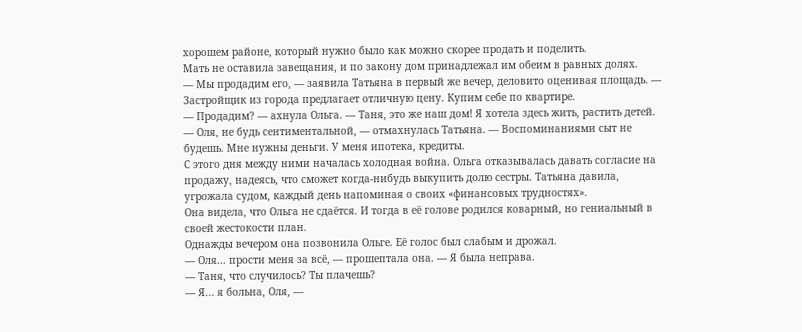хорошем районе, который нужно было как можно скорее продать и поделить.
Мать не оставила завещания, и по закону дом принадлежал им обеим в равных долях.
— Мы продадим его, — заявила Татьяна в первый же вечер, деловито оценивая площадь. — Застройщик из города предлагает отличную цену. Купим себе по квартире.
— Продадим? — ахнула Ольга. — Таня, это же наш дом! Я хотела здесь жить, растить детей.
— Оля, не будь сентиментальной, — отмахнулась Татьяна. — Воспоминаниями сыт не будешь. Мне нужны деньги. У меня ипотека, кредиты.
С этого дня между ними началась холодная война. Ольга отказывалась давать согласие на продажу, надеясь, что сможет когда-нибудь выкупить долю сестры. Татьяна давила, угрожала судом, каждый день напоминая о своих «финансовых трудностях».
Она видела, что Ольга не сдаётся. И тогда в её голове родился коварный, но гениальный в своей жестокости план.
Однажды вечером она позвонила Ольге. Её голос был слабым и дрожал.
— Оля... прости меня за всё, — прошептала она. — Я была неправа.
— Таня, что случилось? Ты плачешь?
— Я... я больна, Оля, —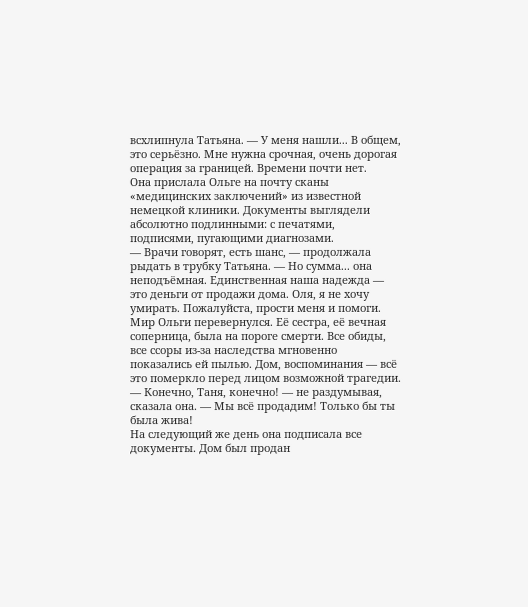всхлипнула Татьяна. — У меня нашли... В общем, это серьёзно. Мне нужна срочная, очень дорогая операция за границей. Времени почти нет.
Она прислала Ольге на почту сканы «медицинских заключений» из известной немецкой клиники. Документы выглядели абсолютно подлинными: с печатями, подписями, пугающими диагнозами.
— Врачи говорят, есть шанс, — продолжала рыдать в трубку Татьяна. — Но сумма... она неподъёмная. Единственная наша надежда — это деньги от продажи дома. Оля, я не хочу умирать. Пожалуйста, прости меня и помоги.
Мир Ольги перевернулся. Её сестра, её вечная соперница, была на пороге смерти. Все обиды, все ссоры из-за наследства мгновенно показались ей пылью. Дом, воспоминания — всё это померкло перед лицом возможной трагедии.
— Конечно, Таня, конечно! — не раздумывая, сказала она. — Мы всё продадим! Только бы ты была жива!
На следующий же день она подписала все документы. Дом был продан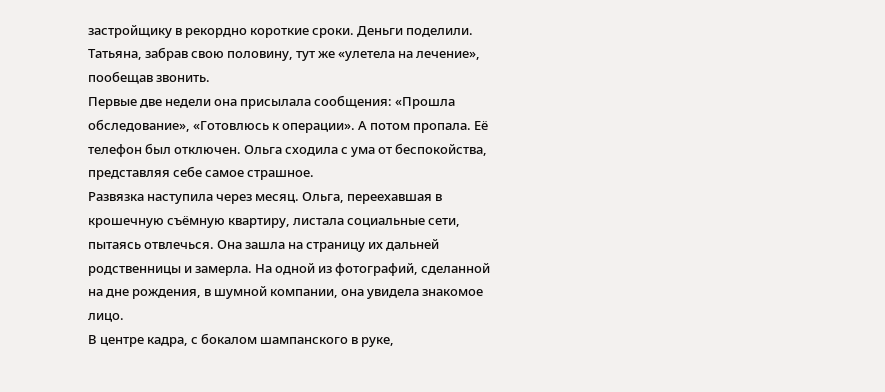застройщику в рекордно короткие сроки. Деньги поделили. Татьяна, забрав свою половину, тут же «улетела на лечение», пообещав звонить.
Первые две недели она присылала сообщения: «Прошла обследование», «Готовлюсь к операции». А потом пропала. Её телефон был отключен. Ольга сходила с ума от беспокойства, представляя себе самое страшное.
Развязка наступила через месяц. Ольга, переехавшая в крошечную съёмную квартиру, листала социальные сети, пытаясь отвлечься. Она зашла на страницу их дальней родственницы и замерла. На одной из фотографий, сделанной на дне рождения, в шумной компании, она увидела знакомое лицо.
В центре кадра, с бокалом шампанского в руке,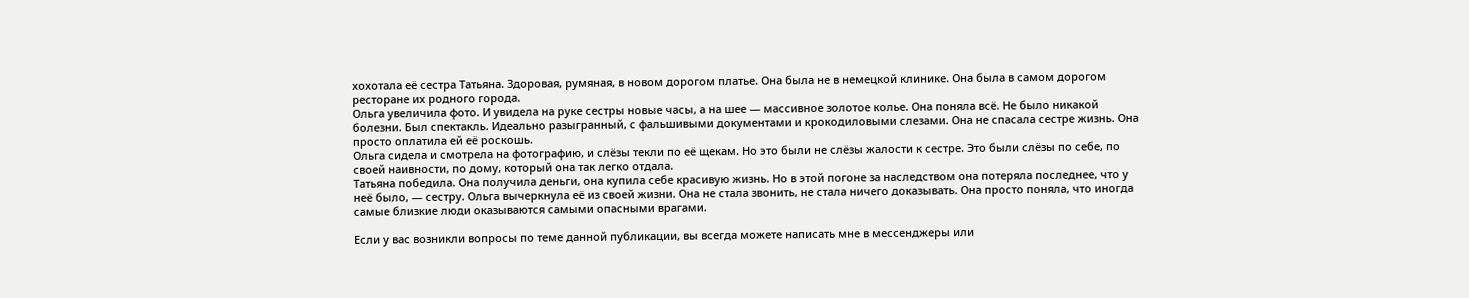хохотала её сестра Татьяна. Здоровая, румяная, в новом дорогом платье. Она была не в немецкой клинике. Она была в самом дорогом ресторане их родного города.
Ольга увеличила фото. И увидела на руке сестры новые часы, а на шее — массивное золотое колье. Она поняла всё. Не было никакой болезни. Был спектакль. Идеально разыгранный, с фальшивыми документами и крокодиловыми слезами. Она не спасала сестре жизнь. Она просто оплатила ей её роскошь.
Ольга сидела и смотрела на фотографию, и слёзы текли по её щекам. Но это были не слёзы жалости к сестре. Это были слёзы по себе, по своей наивности, по дому, который она так легко отдала.
Татьяна победила. Она получила деньги, она купила себе красивую жизнь. Но в этой погоне за наследством она потеряла последнее, что у неё было, — сестру. Ольга вычеркнула её из своей жизни. Она не стала звонить, не стала ничего доказывать. Она просто поняла, что иногда самые близкие люди оказываются самыми опасными врагами.

Если у вас возникли вопросы по теме данной публикации, вы всегда можете написать мне в мессенджеры или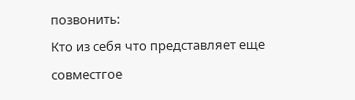позвонить:
Кто из себя что представляет еще совместгое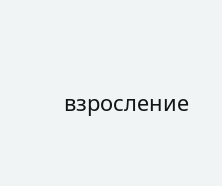взросление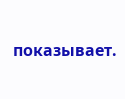показывает.